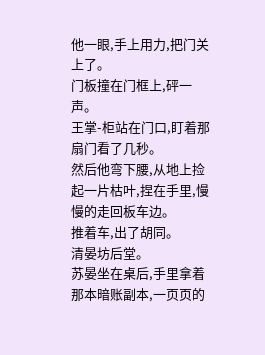他一眼,手上用力,把门关上了。
门板撞在门框上,砰一声。
王掌-柜站在门口,盯着那扇门看了几秒。
然后他弯下腰,从地上捡起一片枯叶,捏在手里,慢慢的走回板车边。
推着车,出了胡同。
清晏坊后堂。
苏晏坐在桌后,手里拿着那本暗账副本,一页页的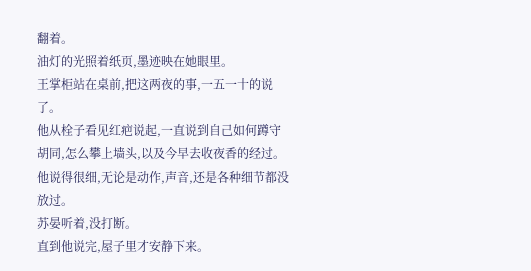翻着。
油灯的光照着纸页,墨迹映在她眼里。
王掌柜站在桌前,把这两夜的事,一五一十的说了。
他从栓子看见红疤说起,一直说到自己如何蹲守胡同,怎么攀上墙头,以及今早去收夜香的经过。
他说得很细,无论是动作,声音,还是各种细节都没放过。
苏晏听着,没打断。
直到他说完,屋子里才安静下来。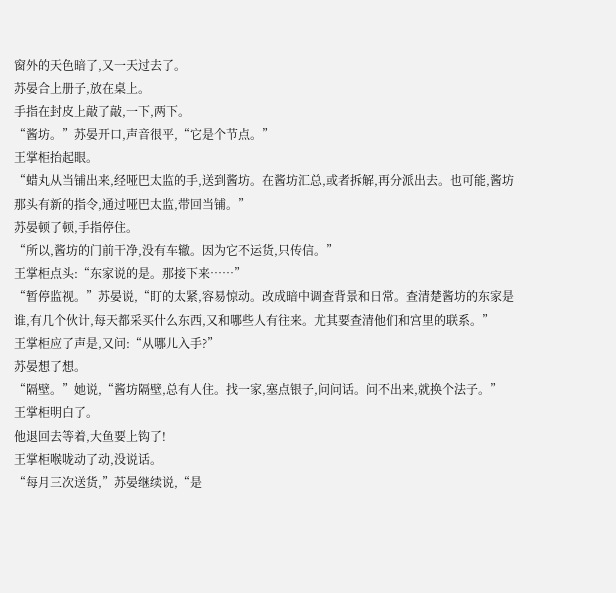窗外的天色暗了,又一天过去了。
苏晏合上册子,放在桌上。
手指在封皮上敲了敲,一下,两下。
“酱坊。”苏晏开口,声音很平,“它是个节点。”
王掌柜抬起眼。
“蜡丸从当铺出来,经哑巴太监的手,送到酱坊。在酱坊汇总,或者拆解,再分派出去。也可能,酱坊那头有新的指令,通过哑巴太监,带回当铺。”
苏晏顿了顿,手指停住。
“所以,酱坊的门前干净,没有车辙。因为它不运货,只传信。”
王掌柜点头:“东家说的是。那接下来……”
“暂停监视。”苏晏说,“盯的太紧,容易惊动。改成暗中调查背景和日常。查清楚酱坊的东家是谁,有几个伙计,每天都采买什么东西,又和哪些人有往来。尤其要查清他们和宫里的联系。”
王掌柜应了声是,又问:“从哪儿入手?”
苏晏想了想。
“隔壁。”她说,“酱坊隔壁,总有人住。找一家,塞点银子,问问话。问不出来,就换个法子。”
王掌柜明白了。
他退回去等着,大鱼要上钩了!
王掌柜喉咙动了动,没说话。
“每月三次送货,”苏晏继续说,“是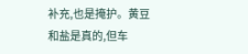补充,也是掩护。黄豆和盐是真的,但车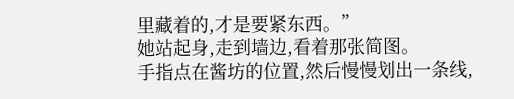里藏着的,才是要紧东西。”
她站起身,走到墙边,看着那张简图。
手指点在酱坊的位置,然后慢慢划出一条线,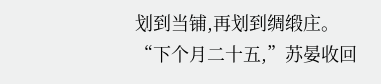划到当铺,再划到绸缎庄。
“下个月二十五,”苏晏收回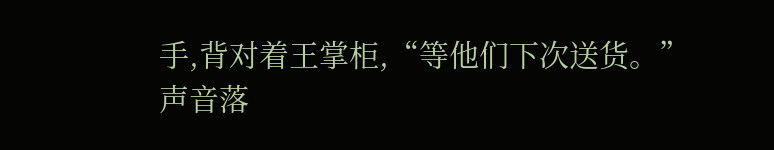手,背对着王掌柜,“等他们下次送货。”
声音落